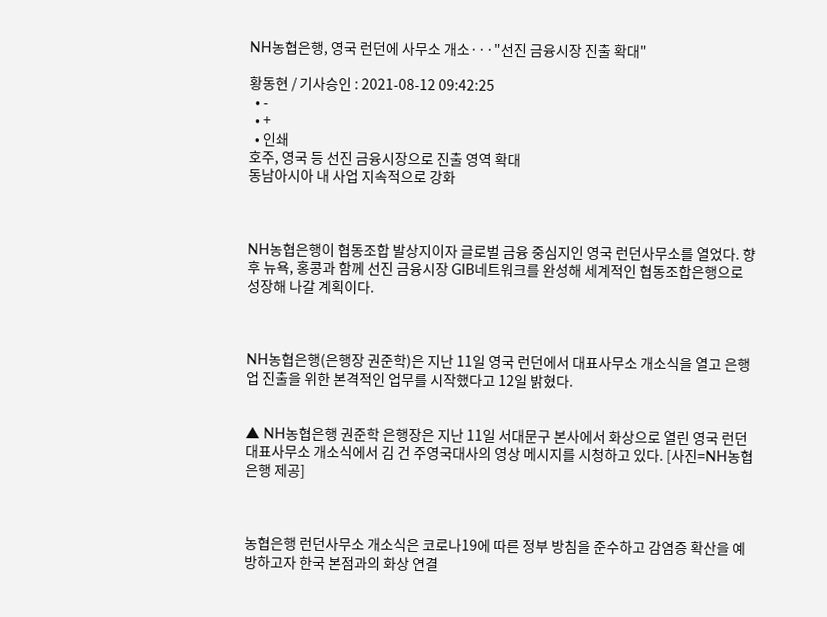NH농협은행, 영국 런던에 사무소 개소···"선진 금융시장 진출 확대"

황동현 / 기사승인 : 2021-08-12 09:42:25
  • -
  • +
  • 인쇄
호주, 영국 등 선진 금융시장으로 진출 영역 확대
동남아시아 내 사업 지속적으로 강화



NH농협은행이 협동조합 발상지이자 글로벌 금융 중심지인 영국 런던사무소를 열었다. 향후 뉴욕, 홍콩과 함께 선진 금융시장 GIB네트워크를 완성해 세계적인 협동조합은행으로 성장해 나갈 계획이다.



NH농협은행(은행장 권준학)은 지난 11일 영국 런던에서 대표사무소 개소식을 열고 은행업 진출을 위한 본격적인 업무를 시작했다고 12일 밝혔다.


▲ NH농협은행 권준학 은행장은 지난 11일 서대문구 본사에서 화상으로 열린 영국 런던 대표사무소 개소식에서 김 건 주영국대사의 영상 메시지를 시청하고 있다. [사진=NH농협은행 제공]



농협은행 런던사무소 개소식은 코로나19에 따른 정부 방침을 준수하고 감염증 확산을 예방하고자 한국 본점과의 화상 연결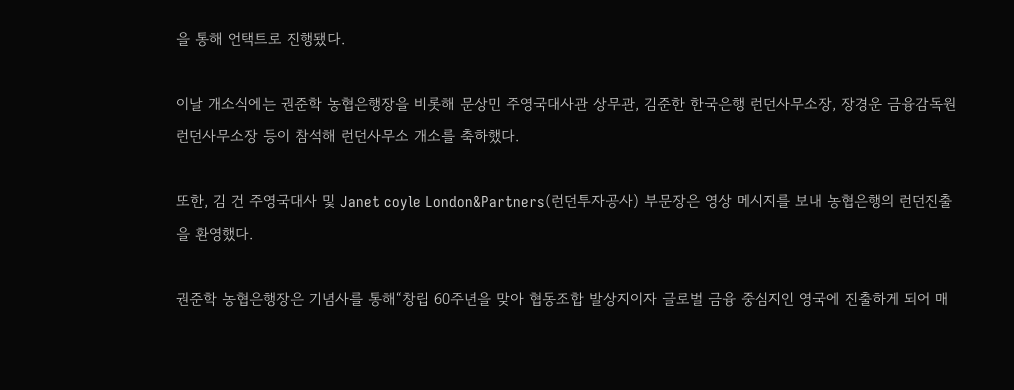을 통해 언택트로 진행됐다.

이날 개소식에는 권준학 농협은행장을 비롯해 문상민 주영국대사관 상무관, 김준한 한국은행 런던사무소장, 장경운 금융감독원 런던사무소장 등이 참석해 런던사무소 개소를 축하했다.

또한, 김 건 주영국대사 및 Janet coyle London&Partners(런던투자공사) 부문장은 영상 메시지를 보내 농협은행의 런던진출을 환영했다.

권준학 농협은행장은 기념사를 통해“창립 60주년을 맞아 협동조합 발상지이자 글로벌 금융 중심지인 영국에 진출하게 되어 매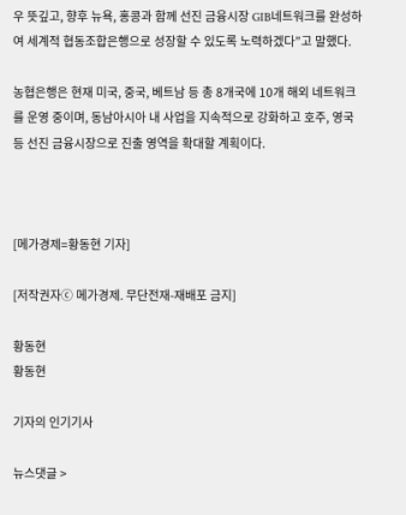우 뜻깊고, 향후 뉴욕, 홍콩과 함께 선진 금융시장 GIB네트워크를 완성하여 세계적 협동조합은행으로 성장할 수 있도록 노력하겠다”고 말했다.

농협은행은 현재 미국, 중국, 베트남 등 총 8개국에 10개 해외 네트워크를 운영 중이며, 동남아시아 내 사업을 지속적으로 강화하고 호주, 영국 등 선진 금융시장으로 진출 영역을 확대할 계획이다.



[메가경제=황동현 기자]

[저작권자ⓒ 메가경제. 무단전재-재배포 금지]

황동현
황동현

기자의 인기기사

뉴스댓글 >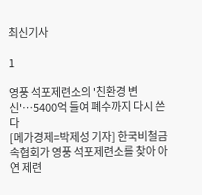최신기사

1

영풍 석포제련소의 '친환경 변신'…5400억 들여 폐수까지 다시 쓴다
[메가경제=박제성 기자] 한국비철금속협회가 영풍 석포제련소를 찾아 아연 제련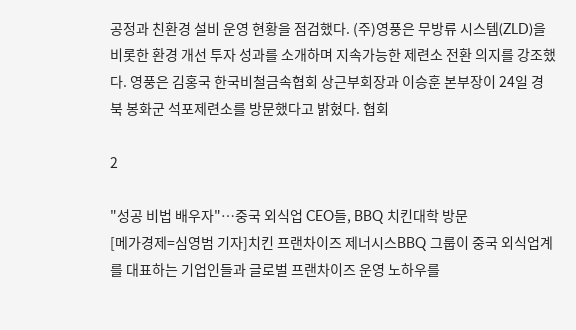공정과 친환경 설비 운영 현황을 점검했다. (주)영풍은 무방류 시스템(ZLD)을 비롯한 환경 개선 투자 성과를 소개하며 지속가능한 제련소 전환 의지를 강조했다. 영풍은 김홍국 한국비철금속협회 상근부회장과 이승훈 본부장이 24일 경북 봉화군 석포제련소를 방문했다고 밝혔다. 협회

2

"성공 비법 배우자"…중국 외식업 CEO들, BBQ 치킨대학 방문
[메가경제=심영범 기자]치킨 프랜차이즈 제너시스BBQ 그룹이 중국 외식업계를 대표하는 기업인들과 글로벌 프랜차이즈 운영 노하우를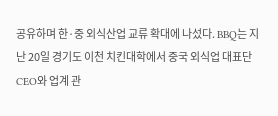공유하며 한·중 외식산업 교류 확대에 나섰다. BBQ는 지난 20일 경기도 이천 치킨대학에서 중국 외식업 대표단 CEO와 업계 관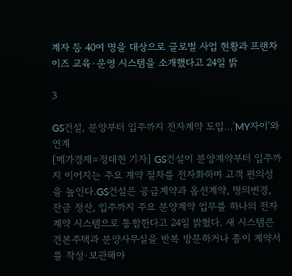계자 등 40여 명을 대상으로 글로벌 사업 현황과 프랜차이즈 교육·운영 시스템을 소개했다고 24일 밝

3

GS건설, 분양부터 입주까지 전자계약 도입…'MY자이'와 연계
[메가경제=정태현 기자] GS건설이 분양계약부터 입주까지 이어지는 주요 계약 절차를 전자화하며 고객 편의성을 높인다.GS건설은 공급계약과 옵션계약, 명의변경, 잔금 정산, 입주까지 주요 분양계약 업무를 하나의 전자계약 시스템으로 통합한다고 24일 밝혔다. 새 시스템은 견본주택과 분양사무실을 반복 방문하거나 종이 계약서를 작성·보관해야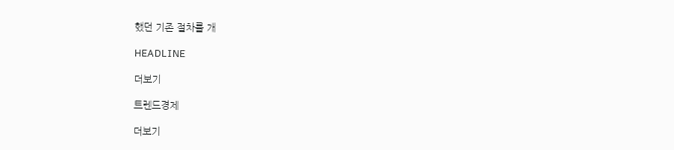했던 기존 절차를 개

HEADLINE

더보기

트렌드경제

더보기